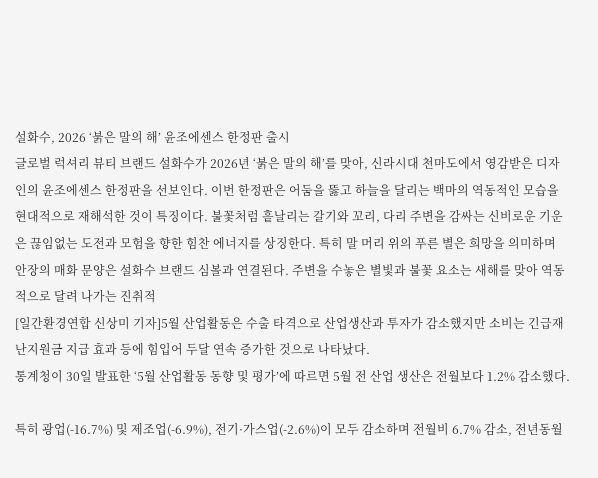설화수, 2026 ‘붉은 말의 해’ 윤조에센스 한정판 출시
글로벌 럭셔리 뷰티 브랜드 설화수가 2026년 ‘붉은 말의 해’를 맞아, 신라시대 천마도에서 영감받은 디자인의 윤조에센스 한정판을 선보인다. 이번 한정판은 어둠을 뚫고 하늘을 달리는 백마의 역동적인 모습을 현대적으로 재해석한 것이 특징이다. 불꽃처럼 흩날리는 갈기와 꼬리, 다리 주변을 감싸는 신비로운 기운은 끊임없는 도전과 모험을 향한 힘찬 에너지를 상징한다. 특히 말 머리 위의 푸른 별은 희망을 의미하며 안장의 매화 문양은 설화수 브랜드 심볼과 연결된다. 주변을 수놓은 별빛과 불꽃 요소는 새해를 맞아 역동적으로 달려 나가는 진취적
[일간환경연합 신상미 기자]5월 산업활동은 수출 타격으로 산업생산과 투자가 감소했지만 소비는 긴급재난지원금 지급 효과 등에 힘입어 두달 연속 증가한 것으로 나타났다.
통계청이 30일 발표한 ‘5월 산업활동 동향 및 평가’에 따르면 5월 전 산업 생산은 전월보다 1.2% 감소했다.

특히 광업(-16.7%) 및 제조업(-6.9%), 전기·가스업(-2.6%)이 모두 감소하며 전월비 6.7% 감소, 전년동월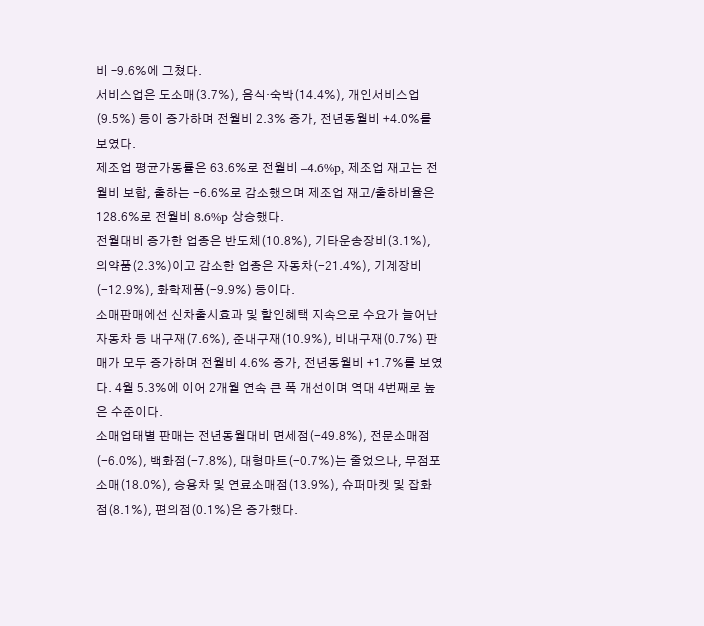비 –9.6%에 그쳤다.
서비스업은 도소매(3.7%), 음식·숙박(14.4%), 개인서비스업(9.5%) 등이 증가하며 전월비 2.3% 증가, 전년동월비 +4.0%를 보였다.
제조업 평균가동률은 63.6%로 전월비 –4.6%p, 제조업 재고는 전월비 보합, 출하는 -6.6%로 감소했으며 제조업 재고/출하비율은 128.6%로 전월비 8.6%p 상승했다.
전월대비 증가한 업종은 반도체(10.8%), 기타운송장비(3.1%), 의약품(2.3%)이고 감소한 업종은 자동차(-21.4%), 기계장비(-12.9%), 화학제품(-9.9%) 등이다.
소매판매에선 신차출시효과 및 할인혜택 지속으로 수요가 늘어난 자동차 등 내구재(7.6%), 준내구재(10.9%), 비내구재(0.7%) 판매가 모두 증가하며 전월비 4.6% 증가, 전년동월비 +1.7%를 보였다. 4월 5.3%에 이어 2개월 연속 큰 폭 개선이며 역대 4번째로 높은 수준이다.
소매업태별 판매는 전년동월대비 면세점(-49.8%), 전문소매점(-6.0%), 백화점(-7.8%), 대형마트(-0.7%)는 줄었으나, 무점포소매(18.0%), 승용차 및 연료소매점(13.9%), 슈퍼마켓 및 잡화점(8.1%), 편의점(0.1%)은 증가했다.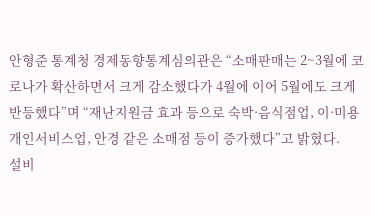안형준 통계청 경제동향통계심의관은 “소매판매는 2~3월에 코로나가 확산하면서 크게 감소했다가 4월에 이어 5월에도 크게 반등했다”며 “재난지원금 효과 등으로 숙박·음식점업, 이·미용 개인서비스업, 안경 같은 소매점 등이 증가했다”고 밝혔다.
설비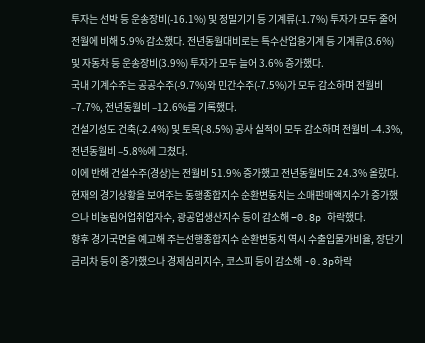투자는 선박 등 운송장비(-16.1%) 및 정밀기기 등 기계류(-1.7%) 투자가 모두 줄어 전월에 비해 5.9% 감소했다. 전년동월대비로는 특수산업용기계 등 기계류(3.6%) 및 자동차 등 운송장비(3.9%) 투자가 모두 늘어 3.6% 증가했다.
국내 기계수주는 공공수주(-9.7%)와 민간수주(-7.5%)가 모두 감소하며 전월비 –7.7%, 전년동월비 –12.6%를 기록했다.
건설기성도 건축(-2.4%) 및 토목(-8.5%) 공사 실적이 모두 감소하며 전월비 –4.3%, 전년동월비 –5.8%에 그쳤다.
이에 반해 건설수주(경상)는 전월비 51.9% 증가했고 전년동월비도 24.3% 올랐다.
현재의 경기상황을 보여주는 동행종합지수 순환변동치는 소매판매액지수가 증가했으나 비농림어업취업자수, 광공업생산지수 등이 감소해 –0.8p 하락했다.
향후 경기국면을 예고해 주는선행종합지수 순환변동치 역시 수출입물가비율, 장단기금리차 등이 증가했으나 경제심리지수, 코스피 등이 감소해 -0.3p하락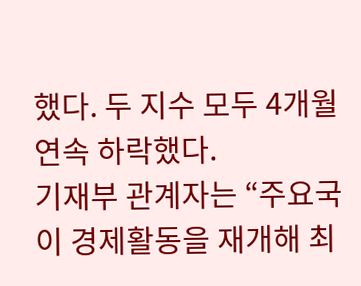했다. 두 지수 모두 4개월 연속 하락했다.
기재부 관계자는 “주요국이 경제활동을 재개해 최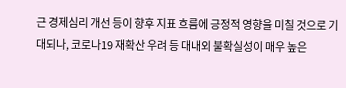근 경제심리 개선 등이 향후 지표 흐름에 긍정적 영향을 미칠 것으로 기대되나, 코로나19 재확산 우려 등 대내외 불확실성이 매우 높은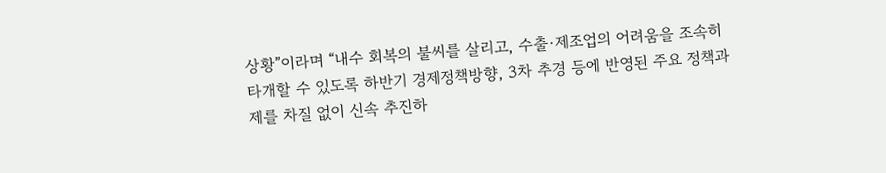상황”이라며 “내수 회복의 불씨를 살리고, 수출·제조업의 어려움을 조속히 타개할 수 있도록 하반기 경제정책방향, 3차 추경 등에 반영된 주요 정책과제를 차질 없이 신속 추진하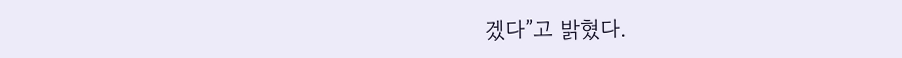겠다”고 밝혔다.